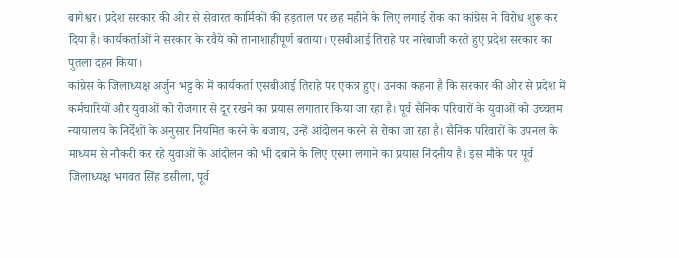बागेश्वर। प्रदेश सरकार की ओर से सेवारत कार्मिकों की हड़ताल पर छह महीने के लिए लगाई रोक का कांग्रेस ने विरोध शुरू कर दिया है। कार्यकर्ताओं ने सरकार के रवैये को तानाशाहीपूर्ण बताया। एसबीआई तिराहे पर नारेबाजी करते हुए प्रदेश सरकार का पुतला दहन किया।
कांग्रेस के जिलाध्यक्ष अर्जुन भट्ट के में कार्यकर्ता एसबीआई तिराहे पर एकत्र हुए। उनका कहना है कि सरकार की ओर से प्रदेश में कर्मचारियों और युवाओं को रोजगार से दूर रखने का प्रयास लगातार किया जा रहा है। पूर्व सैनिक परिवारों के युवाओं को उच्चतम न्यायालय के निर्देशों के अनुसार नियमित करने के बजाय, उन्हें आंदोलन करने से रोका जा रहा है। सैनिक परिवारों के उपनल के माध्यम से नौकरी कर रहे युवाओं के आंदोलन को भी दबाने के लिए एस्मा लगाने का प्रयास निंदनीय है। इस मौके पर पूर्व जिलाध्यक्ष भगवत सिंह डसीला, पूर्व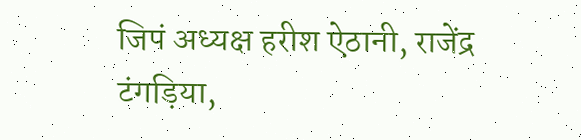जिपं अध्यक्ष हरीश ऐठानी, राजेंद्र टंगड़िया,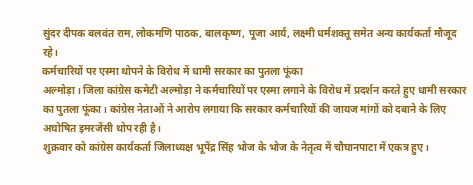सुंदर दीपक बलवंत राम, लोकमणि पाठक, बालकृष्ण, पूजा आर्य, लक्ष्मी धर्मशक्तू समेत अन्य कार्यकर्ता मौजूद रहे।
कर्मचारियों पर एस्मा थोपने के विरोध में धामी सरकार का पुतला फूंका
अल्मोड़ा। जिला कांग्रेस कमेटी अल्मोड़ा ने कर्मचारियों पर एस्मा लगाने के विरोध में प्रदर्शन करते हुए धामी सरकार का पुतला फूंका। कांग्रेस नेताओं ने आरोप लगाया कि सरकार कर्मचारियों की जायज मांगों को दबाने के लिए अघोषित इमरजेंसी थोप रही है।
शुक्रवार को कांग्रेस कार्यकर्ता जिलाध्यक्ष भूपेंद्र सिंह भोज के भोज के नेतृत्व में चौघानपाटा में एकत्र हुए।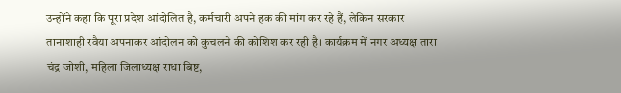उन्होंने कहा कि पूरा प्रदेश आंदोलित है, कर्मचारी अपने हक की मांग कर रहे हैं, लेकिन सरकार तानाशाही रवैया अपनाकर आंदोलन को कुचलने की कोशिश कर रही है। कार्यक्रम में नगर अध्यक्ष तारा चंद्र जोशी, महिला जिलाध्यक्ष राधा बिष्ट,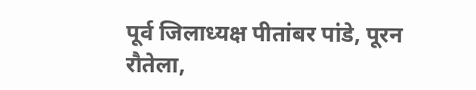पूर्व जिलाध्यक्ष पीतांबर पांडे, पूरन रौतेला,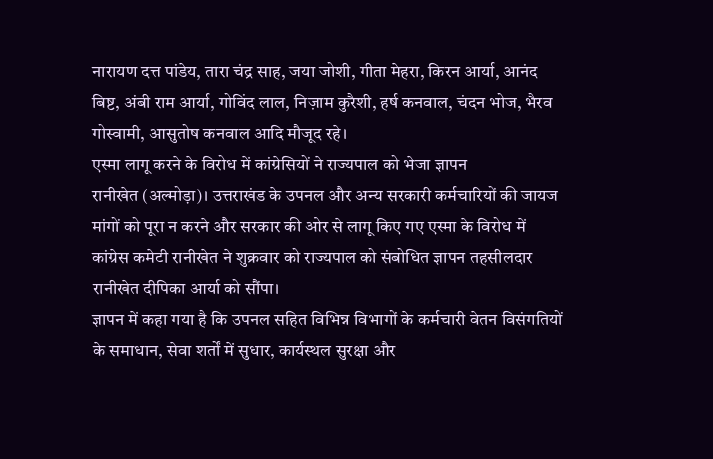नारायण दत्त पांडेय, तारा चंद्र साह, जया जोशी, गीता मेहरा, किरन आर्या, आनंद बिष्ट, अंबी राम आर्या, गोविंद लाल, निज़ाम कुरैशी, हर्ष कनवाल, चंदन भोज, भैरव गोस्वामी, आसुतोष कनवाल आदि मौजूद रहे।
एस्मा लागू करने के विरोध में कांग्रेसियों ने राज्यपाल को भेजा ज्ञापन
रानीखेत (अल्मोड़ा)। उत्तराखंड के उपनल और अन्य सरकारी कर्मचारियों की जायज मांगों को पूरा न करने और सरकार की ओर से लागू किए गए एस्मा के विरोध में कांग्रेस कमेटी रानीखेत ने शुक्रवार को राज्यपाल को संबोधित ज्ञापन तहसीलदार रानीखेत दीपिका आर्या को सौंपा।
ज्ञापन में कहा गया है कि उपनल सहित विभिन्न विभागों के कर्मचारी वेतन विसंगतियों के समाधान, सेवा शर्तों में सुधार, कार्यस्थल सुरक्षा और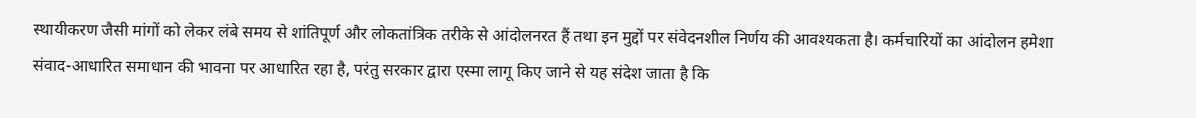स्थायीकरण जैसी मांगों को लेकर लंबे समय से शांतिपूर्ण और लोकतांत्रिक तरीके से आंदोलनरत हैं तथा इन मुद्दों पर संवेदनशील निर्णय की आवश्यकता है। कर्मचारियों का आंदोलन हमेशा संवाद-आधारित समाधान की भावना पर आधारित रहा है, परंतु सरकार द्वारा एस्मा लागू किए जाने से यह संदेश जाता है कि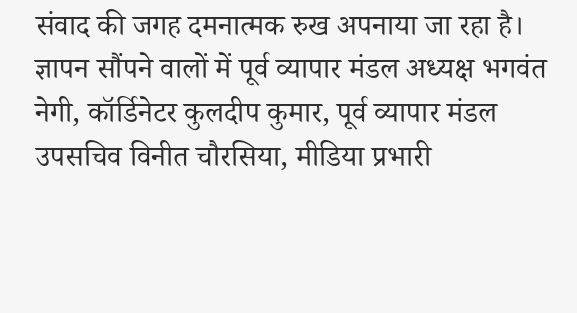संवाद की जगह दमनात्मक रुख अपनाया जा रहा है। ज्ञापन सौंपने वालों में पूर्व व्यापार मंडल अध्यक्ष भगवंत नेगी, कॉर्डिनेटर कुलदीप कुमार, पूर्व व्यापार मंडल उपसचिव विनीत चौरसिया, मीडिया प्रभारी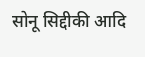सोनू सिद्दीकी आदि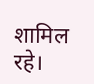शामिल रहे।